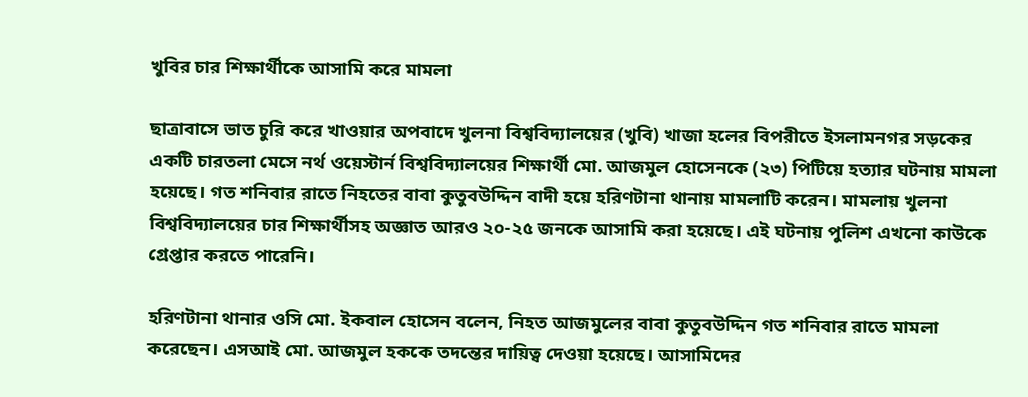খুবির চার শিক্ষার্থীকে আসামি করে মামলা

ছাত্রাবাসে ভাত চুরি করে খাওয়ার অপবাদে খুলনা বিশ্ববিদ্যালয়ের (খুবি) খাজা হলের বিপরীতে ইসলামনগর সড়কের একটি চারতলা মেসে নর্থ ওয়েস্টার্ন বিশ্ববিদ্যালয়ের শিক্ষার্থী মো. আজমুল হোসেনকে (২৩) পিটিয়ে হত্যার ঘটনায় মামলা হয়েছে। গত শনিবার রাতে নিহতের বাবা কুতুবউদ্দিন বাদী হয়ে হরিণটানা থানায় মামলাটি করেন। মামলায় খুলনা বিশ্ববিদ্যালয়ের চার শিক্ষার্থীসহ অজ্ঞাত আরও ২০-২৫ জনকে আসামি করা হয়েছে। এই ঘটনায় পুলিশ এখনো কাউকে গ্রেপ্তার করতে পারেনি।

হরিণটানা থানার ওসি মো. ইকবাল হোসেন বলেন, নিহত আজমুলের বাবা কুতুবউদ্দিন গত শনিবার রাতে মামলা করেছেন। এসআই মো. আজমুল হককে তদন্তের দায়িত্ব দেওয়া হয়েছে। আসামিদের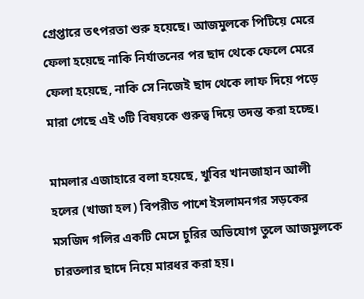গ্রেপ্তারে তৎপরতা শুরু হয়েছে। আজমুলকে পিটিয়ে মেরে ফেলা হয়েছে নাকি নির্যাতনের পর ছাদ থেকে ফেলে মেরে ফেলা হয়েছে, নাকি সে নিজেই ছাদ থেকে লাফ দিয়ে পড়ে মারা গেছে এই ৩টি বিষয়কে গুরুত্ব দিয়ে তদন্ত করা হচ্ছে।

মামলার এজাহারে বলা হয়েছে, খুবির খানজাহান আলী হলের (খাজা হল) বিপরীত পাশে ইসলামনগর সড়কের মসজিদ গলির একটি মেসে চুরির অভিযোগ তুলে আজমুলকে চারতলার ছাদে নিয়ে মারধর করা হয়।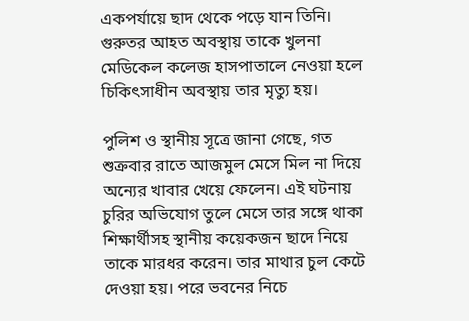একপর্যায়ে ছাদ থেকে পড়ে যান তিনি। গুরুতর আহত অবস্থায় তাকে খুলনা মেডিকেল কলেজ হাসপাতালে নেওয়া হলে চিকিৎসাধীন অবস্থায় তার মৃত্যু হয়।

পুলিশ ও স্থানীয় সূত্রে জানা গেছে, গত শুক্রবার রাতে আজমুল মেসে মিল না দিয়ে অন্যের খাবার খেয়ে ফেলেন। এই ঘটনায় চুরির অভিযোগ তুলে মেসে তার সঙ্গে থাকা শিক্ষার্থীসহ স্থানীয় কয়েকজন ছাদে নিয়ে তাকে মারধর করেন। তার মাথার চুল কেটে দেওয়া হয়। পরে ভবনের নিচে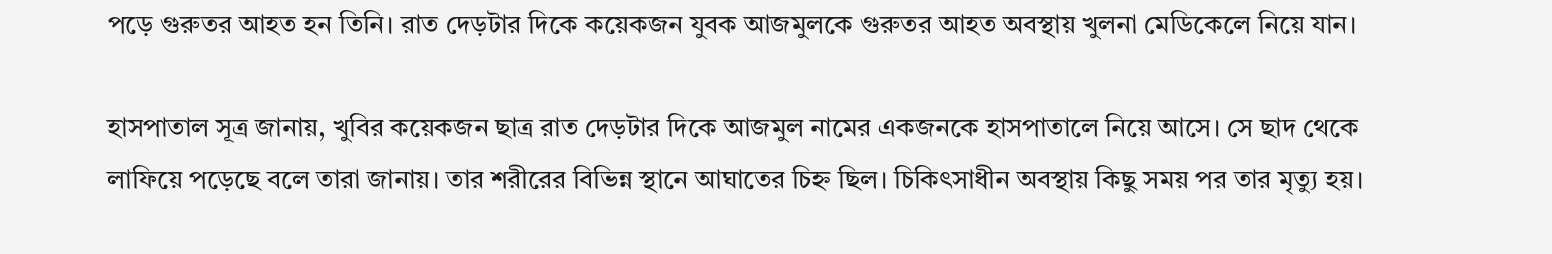পড়ে গুরুতর আহত হন তিনি। রাত দেড়টার দিকে কয়েকজন যুবক আজমুলকে গুরুতর আহত অবস্থায় খুলনা মেডিকেলে নিয়ে যান।

হাসপাতাল সূত্র জানায়, খুবির কয়েকজন ছাত্র রাত দেড়টার দিকে আজমুল নামের একজনকে হাসপাতালে নিয়ে আসে। সে ছাদ থেকে লাফিয়ে পড়েছে বলে তারা জানায়। তার শরীরের বিভিন্ন স্থানে আঘাতের চিহ্ন ছিল। চিকিৎসাধীন অবস্থায় কিছু সময় পর তার মৃত্যু হয়।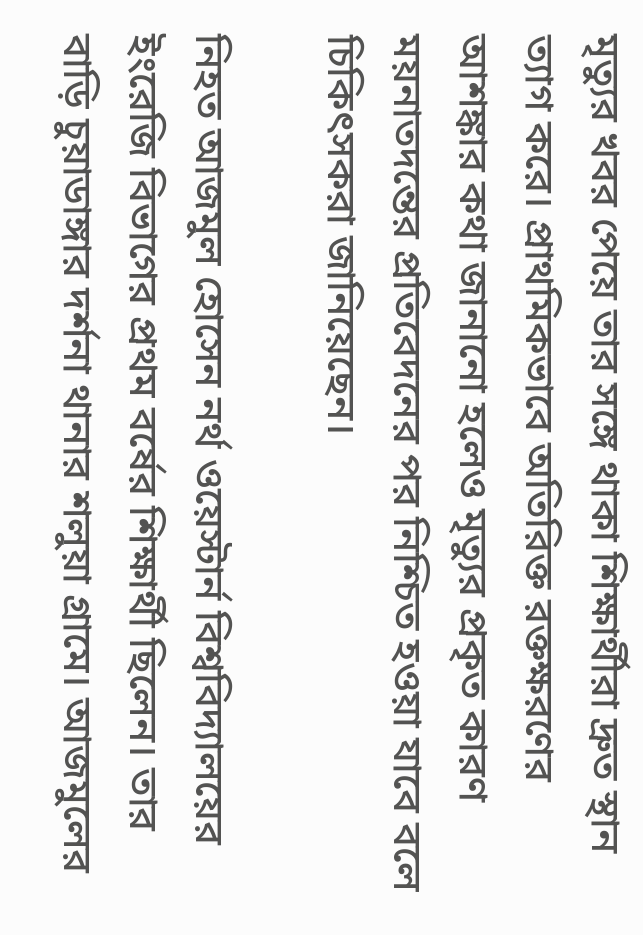মৃত্যুর খবর পেয়ে তার সঙ্গে থাকা শিক্ষার্থীরা দ্রুত স্থান ত্যাগ করে। প্রাথমিকভাবে অতিরিক্ত রক্তক্ষরণের আশঙ্কার কথা জানানো হলেও মৃত্যুর প্রকৃত কারণ ময়নাতদন্তের প্রতিবেদনের পর নিশ্চিত হওয়া যাবে বলে চিকিৎসকরা জানিয়েছেন।

নিহত আজমুল হোসেন নর্থ ওয়েস্টার্ন বিশ্ববিদ্যালয়ের ইংরেজি বিভাগের প্রথম বর্ষের শিক্ষার্থী ছিলেন। তার বাড়ি চুয়াডাঙ্গার দর্শনা থানার শলুয়া গ্রামে। আজমুলের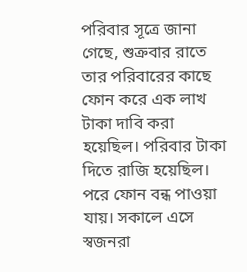পরিবার সূত্রে জানা গেছে, শুক্রবার রাতে তার পরিবারের কাছে ফোন করে এক লাখ টাকা দাবি করা হয়েছিল। পরিবার টাকা দিতে রাজি হয়েছিল। পরে ফোন বন্ধ পাওয়া যায়। সকালে এসে স্বজনরা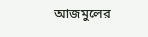আজমুলের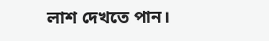লাশ দেখতে পান।